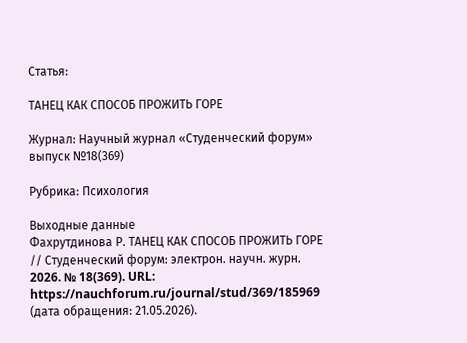Статья:

ТАНЕЦ КАК СПОСОБ ПРОЖИТЬ ГОРЕ

Журнал: Научный журнал «Студенческий форум» выпуск №18(369)

Рубрика: Психология

Выходные данные
Фахрутдинова Р. ТАНЕЦ КАК СПОСОБ ПРОЖИТЬ ГОРЕ // Студенческий форум: электрон. научн. журн. 2026. № 18(369). URL: https://nauchforum.ru/journal/stud/369/185969 (дата обращения: 21.05.2026).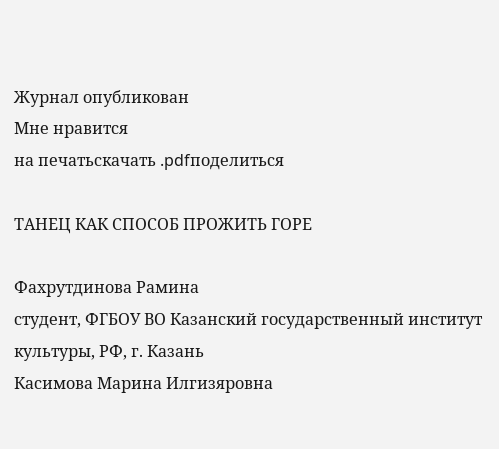Журнал опубликован
Мне нравится
на печатьскачать .pdfподелиться

ТАНЕЦ КАК СПОСОБ ПРОЖИТЬ ГОРЕ

Фахрутдинова Рамина
студент, ФГБОУ ВО Казанский государственный институт культуры, РФ, г. Казань
Касимова Марина Илгизяровна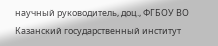научный руководитель, доц., ФГБОУ ВО Казанский государственный институт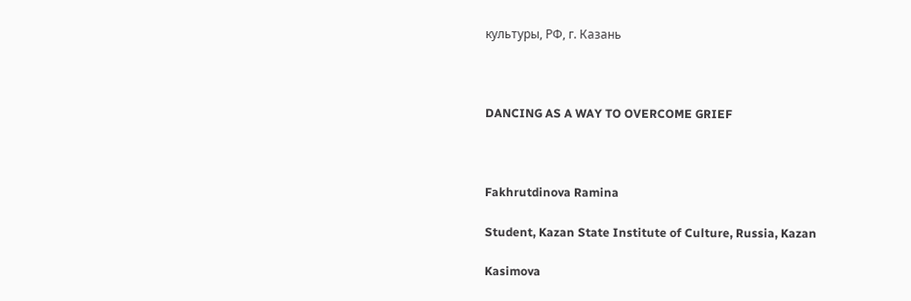культуры, РФ, г. Казань



DANCING AS A WAY TO OVERCOME GRIEF



Fakhrutdinova Ramina

Student, Kazan State Institute of Culture, Russia, Kazan

Kasimova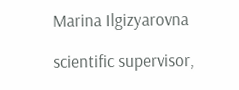Marina Ilgizyarovna

scientific supervisor,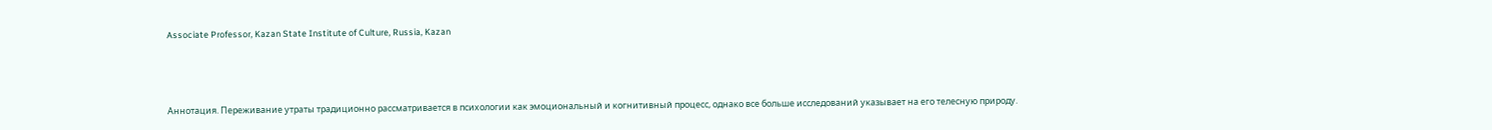Associate Professor, Kazan State Institute of Culture, Russia, Kazan



Аннотация. Переживание утраты традиционно рассматривается в психологии как эмоциональный и когнитивный процесс, однако все больше исследований указывает на его телесную природу.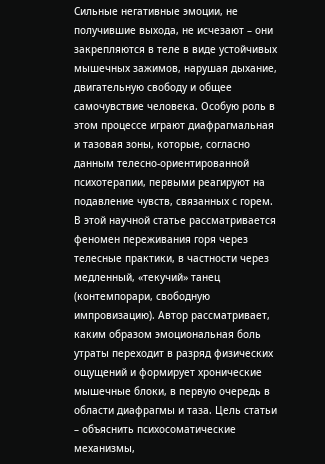Сильные негативные эмоции, не получившие выхода, не исчезают – они закрепляются в теле в виде устойчивых мышечных зажимов, нарушая дыхание, двигательную свободу и общее самочувствие человека. Особую роль в этом процессе играют диафрагмальная и тазовая зоны, которые, согласно данным телесно-ориентированной психотерапии, первыми реагируют на подавление чувств, связанных с горем. В этой научной статье рассматривается феномен переживания горя через телесные практики, в частности через медленный, «текучий» танец (контемпорари, свободную импровизацию). Автор рассматривает, каким образом эмоциональная боль утраты переходит в разряд физических ощущений и формирует хронические мышечные блоки, в первую очередь в области диафрагмы и таза. Цель статьи – объяснить психосоматические механизмы,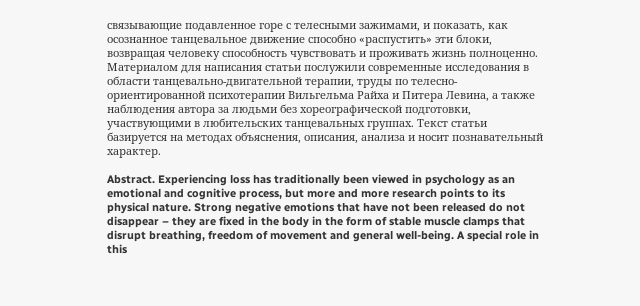связывающие подавленное горе с телесными зажимами, и показать, как осознанное танцевальное движение способно «распустить» эти блоки, возвращая человеку способность чувствовать и проживать жизнь полноценно. Материалом для написания статьи послужили современные исследования в области танцевально-двигательной терапии, труды по телесно-ориентированной психотерапии Вильгельма Райха и Питера Левина, а также наблюдения автора за людьми без хореографической подготовки, участвующими в любительских танцевальных группах. Текст статьи базируется на методах объяснения, описания, анализа и носит познавательный характер.

Abstract. Experiencing loss has traditionally been viewed in psychology as an emotional and cognitive process, but more and more research points to its physical nature. Strong negative emotions that have not been released do not disappear – they are fixed in the body in the form of stable muscle clamps that disrupt breathing, freedom of movement and general well-being. A special role in this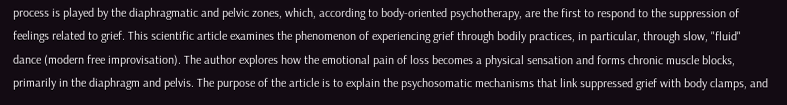process is played by the diaphragmatic and pelvic zones, which, according to body-oriented psychotherapy, are the first to respond to the suppression of feelings related to grief. This scientific article examines the phenomenon of experiencing grief through bodily practices, in particular, through slow, "fluid" dance (modern free improvisation). The author explores how the emotional pain of loss becomes a physical sensation and forms chronic muscle blocks, primarily in the diaphragm and pelvis. The purpose of the article is to explain the psychosomatic mechanisms that link suppressed grief with body clamps, and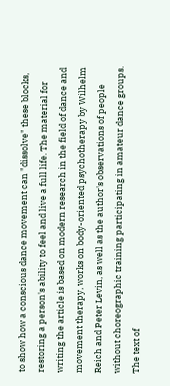to show how a conscious dance movement can "dissolve" these blocks, restoring a person's ability to feel and live a full life. The material for writing the article is based on modern research in the field of dance and movement therapy, works on body-oriented psychotherapy by Wilhelm Reich and Peter Levin, as well as the author's observations of people without choreographic training participating in amateur dance groups. The text of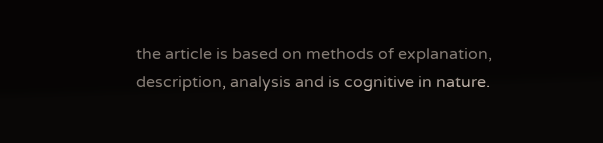the article is based on methods of explanation, description, analysis and is cognitive in nature.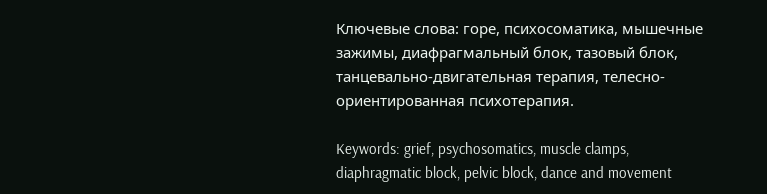Ключевые слова: горе, психосоматика, мышечные зажимы, диафрагмальный блок, тазовый блок, танцевально-двигательная терапия, телесно-ориентированная психотерапия.

Keywords: grief, psychosomatics, muscle clamps, diaphragmatic block, pelvic block, dance and movement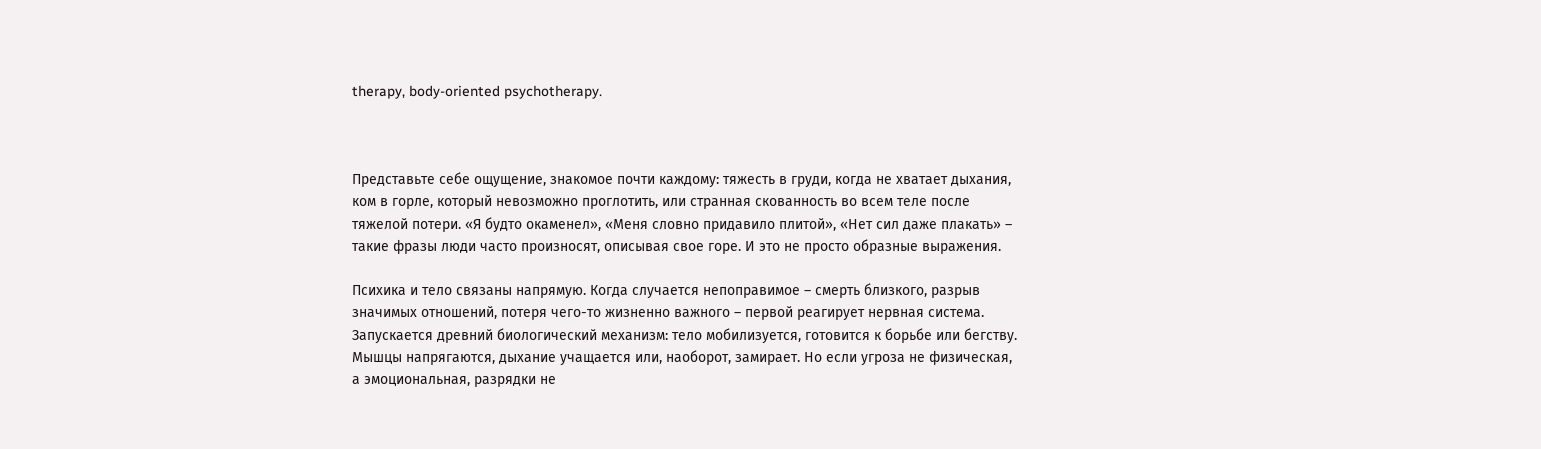therapy, body-oriented psychotherapy.



Представьте себе ощущение, знакомое почти каждому: тяжесть в груди, когда не хватает дыхания, ком в горле, который невозможно проглотить, или странная скованность во всем теле после тяжелой потери. «Я будто окаменел», «Меня словно придавило плитой», «Нет сил даже плакать» – такие фразы люди часто произносят, описывая свое горе. И это не просто образные выражения.

Психика и тело связаны напрямую. Когда случается непоправимое – смерть близкого, разрыв значимых отношений, потеря чего-то жизненно важного – первой реагирует нервная система. Запускается древний биологический механизм: тело мобилизуется, готовится к борьбе или бегству. Мышцы напрягаются, дыхание учащается или, наоборот, замирает. Но если угроза не физическая, а эмоциональная, разрядки не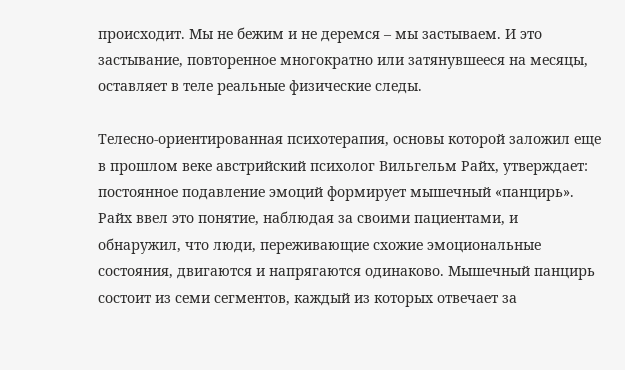происходит. Мы не бежим и не деремся – мы застываем. И это застывание, повторенное многократно или затянувшееся на месяцы, оставляет в теле реальные физические следы.

Телесно-ориентированная психотерапия, основы которой заложил еще в прошлом веке австрийский психолог Вильгельм Райх, утверждает: постоянное подавление эмоций формирует мышечный «панцирь». Райх ввел это понятие, наблюдая за своими пациентами, и обнаружил, что люди, переживающие схожие эмоциональные состояния, двигаются и напрягаются одинаково. Мышечный панцирь состоит из семи сегментов, каждый из которых отвечает за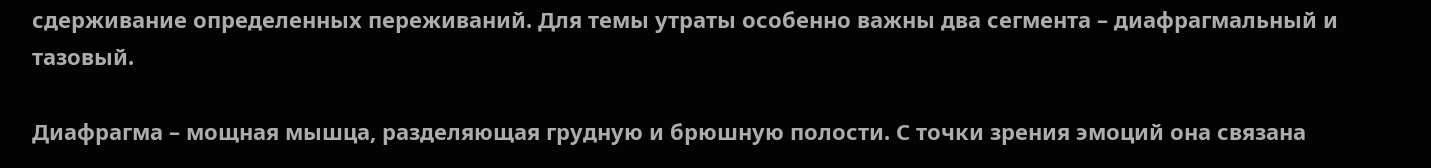сдерживание определенных переживаний. Для темы утраты особенно важны два сегмента – диафрагмальный и тазовый.

Диафрагма – мощная мышца, разделяющая грудную и брюшную полости. С точки зрения эмоций она связана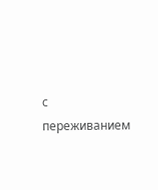с переживанием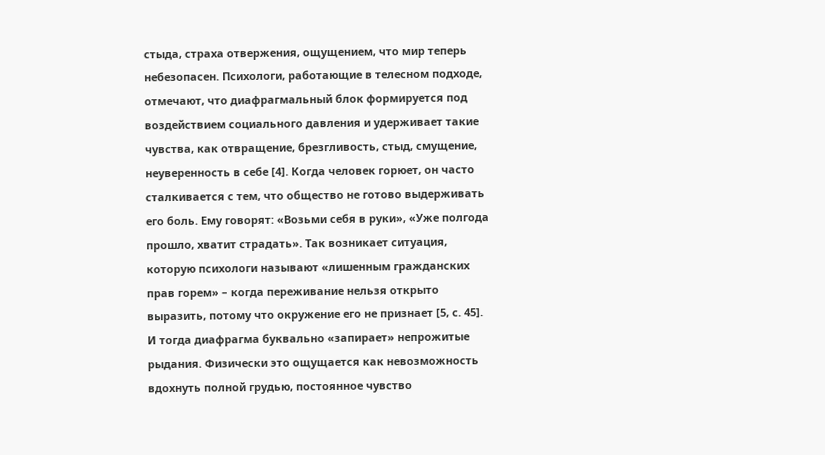стыда, страха отвержения, ощущением, что мир теперь небезопасен. Психологи, работающие в телесном подходе, отмечают, что диафрагмальный блок формируется под воздействием социального давления и удерживает такие чувства, как отвращение, брезгливость, стыд, смущение, неуверенность в себе [4]. Когда человек горюет, он часто сталкивается с тем, что общество не готово выдерживать его боль. Ему говорят: «Возьми себя в руки», «Уже полгода прошло, хватит страдать». Так возникает ситуация, которую психологи называют «лишенным гражданских прав горем» – когда переживание нельзя открыто выразить, потому что окружение его не признает [5, с. 45]. И тогда диафрагма буквально «запирает» непрожитые рыдания. Физически это ощущается как невозможность вдохнуть полной грудью, постоянное чувство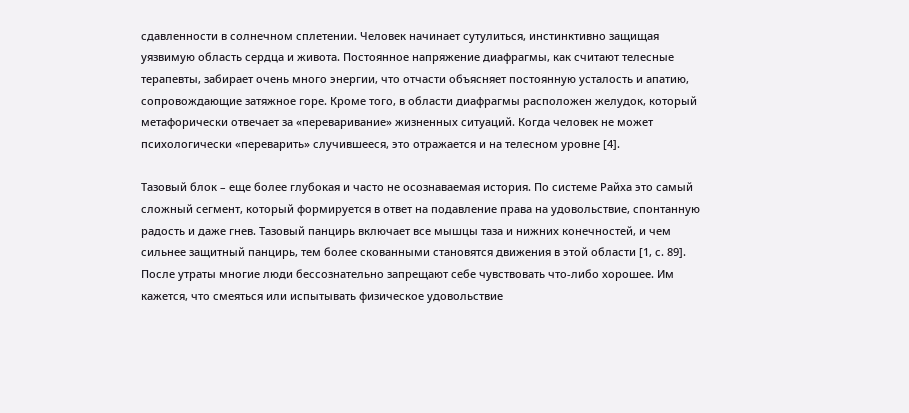сдавленности в солнечном сплетении. Человек начинает сутулиться, инстинктивно защищая уязвимую область сердца и живота. Постоянное напряжение диафрагмы, как считают телесные терапевты, забирает очень много энергии, что отчасти объясняет постоянную усталость и апатию, сопровождающие затяжное горе. Кроме того, в области диафрагмы расположен желудок, который метафорически отвечает за «переваривание» жизненных ситуаций. Когда человек не может психологически «переварить» случившееся, это отражается и на телесном уровне [4].

Тазовый блок – еще более глубокая и часто не осознаваемая история. По системе Райха это самый сложный сегмент, который формируется в ответ на подавление права на удовольствие, спонтанную радость и даже гнев. Тазовый панцирь включает все мышцы таза и нижних конечностей, и чем сильнее защитный панцирь, тем более скованными становятся движения в этой области [1, с. 89]. После утраты многие люди бессознательно запрещают себе чувствовать что-либо хорошее. Им кажется, что смеяться или испытывать физическое удовольствие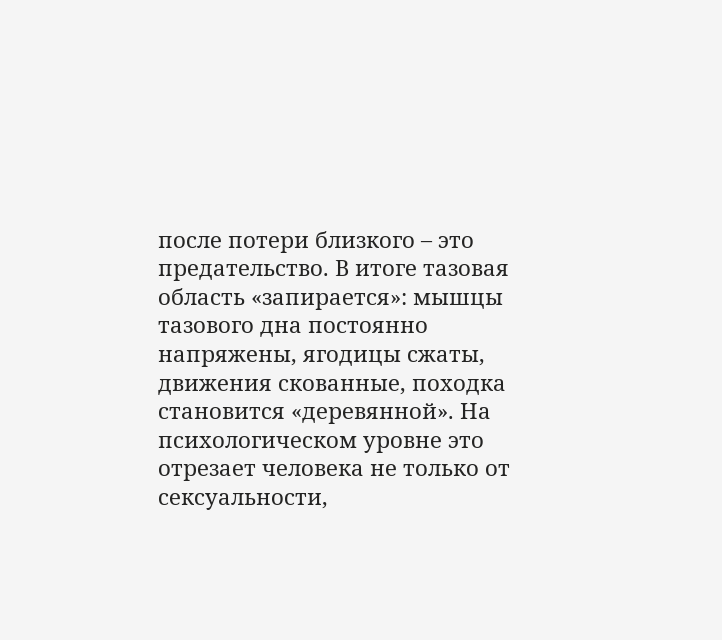после потери близкого – это предательство. В итоге тазовая область «запирается»: мышцы тазового дна постоянно напряжены, ягодицы сжаты, движения скованные, походка становится «деревянной». На психологическом уровне это отрезает человека не только от сексуальности,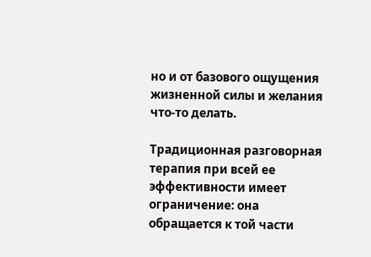но и от базового ощущения жизненной силы и желания что-то делать.

Традиционная разговорная терапия при всей ее эффективности имеет ограничение: она обращается к той части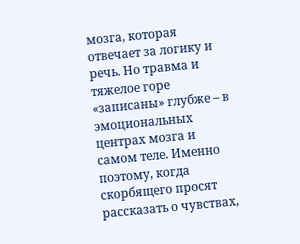мозга, которая отвечает за логику и речь. Но травма и тяжелое горе «записаны» глубже – в эмоциональных центрах мозга и самом теле. Именно поэтому, когда скорбящего просят рассказать о чувствах,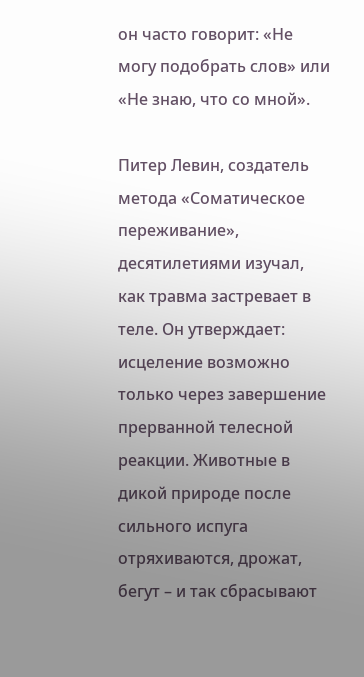он часто говорит: «Не могу подобрать слов» или «Не знаю, что со мной».

Питер Левин, создатель метода «Соматическое переживание», десятилетиями изучал, как травма застревает в теле. Он утверждает: исцеление возможно только через завершение прерванной телесной реакции. Животные в дикой природе после сильного испуга отряхиваются, дрожат, бегут – и так сбрасывают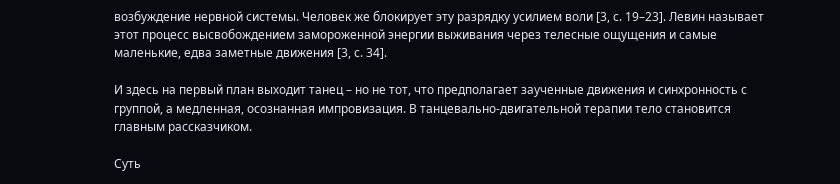возбуждение нервной системы. Человек же блокирует эту разрядку усилием воли [3, с. 19–23]. Левин называет этот процесс высвобождением замороженной энергии выживания через телесные ощущения и самые маленькие, едва заметные движения [3, с. 34].

И здесь на первый план выходит танец – но не тот, что предполагает заученные движения и синхронность с группой, а медленная, осознанная импровизация. В танцевально-двигательной терапии тело становится главным рассказчиком.

Суть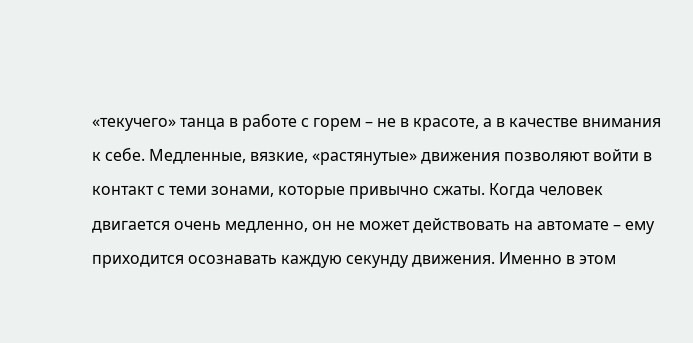«текучего» танца в работе с горем – не в красоте, а в качестве внимания к себе. Медленные, вязкие, «растянутые» движения позволяют войти в контакт с теми зонами, которые привычно сжаты. Когда человек двигается очень медленно, он не может действовать на автомате – ему приходится осознавать каждую секунду движения. Именно в этом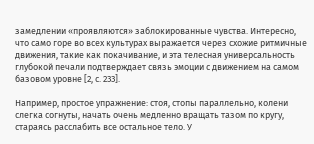замедлении «проявляются» заблокированные чувства. Интересно, что само горе во всех культурах выражается через схожие ритмичные движения, такие как покачивание, и эта телесная универсальность глубокой печали подтверждает связь эмоции с движением на самом базовом уровне [2, с. 233].

Например, простое упражнение: стоя, стопы параллельно, колени слегка согнуты, начать очень медленно вращать тазом по кругу, стараясь расслабить все остальное тело. У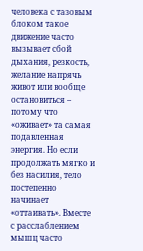человека с тазовым блоком такое движение часто вызывает сбой дыхания, резкость, желание напрячь живот или вообще остановиться – потому что «оживает» та самая подавленная энергия. Но если продолжать мягко и без насилия, тело постепенно начинает «оттаивать». Вместе с расслаблением мышц часто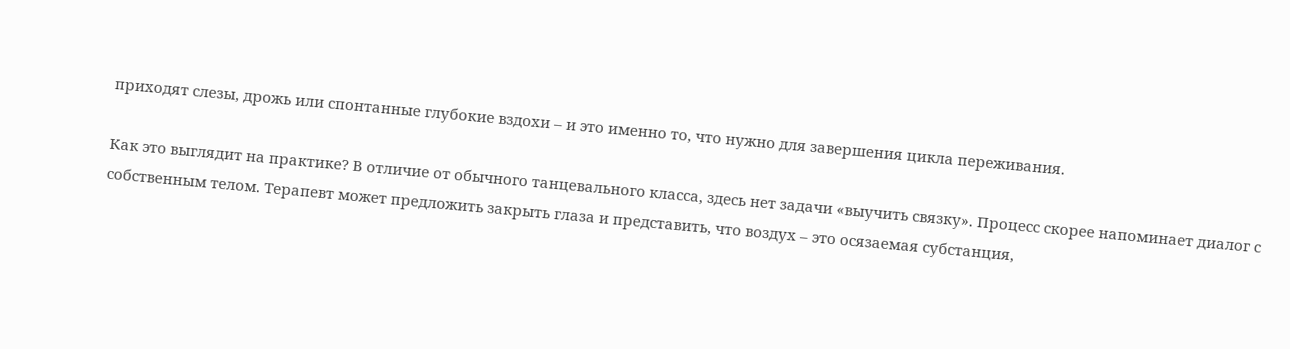приходят слезы, дрожь или спонтанные глубокие вздохи – и это именно то, что нужно для завершения цикла переживания.

Как это выглядит на практике? В отличие от обычного танцевального класса, здесь нет задачи «выучить связку». Процесс скорее напоминает диалог с собственным телом. Терапевт может предложить закрыть глаза и представить, что воздух – это осязаемая субстанция,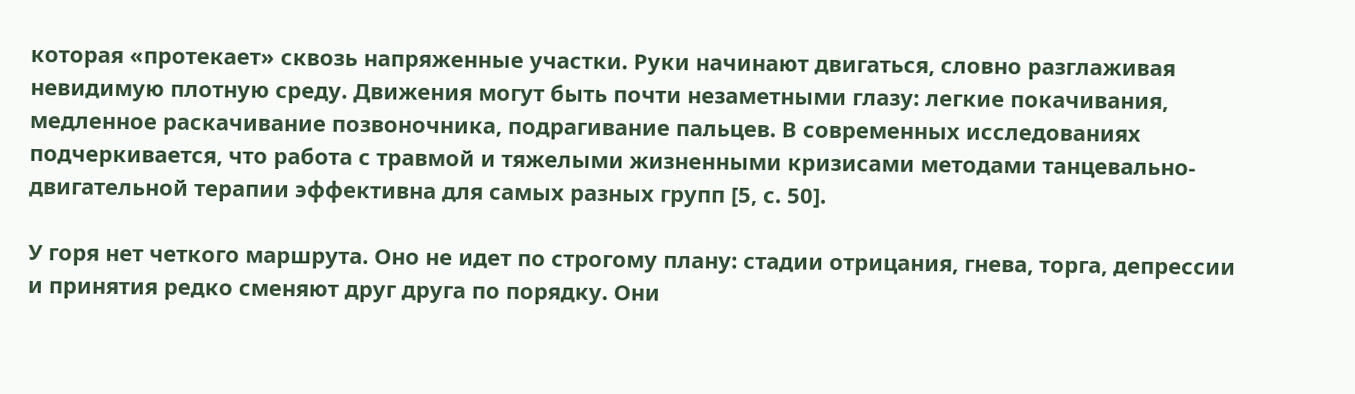которая «протекает» сквозь напряженные участки. Руки начинают двигаться, словно разглаживая невидимую плотную среду. Движения могут быть почти незаметными глазу: легкие покачивания, медленное раскачивание позвоночника, подрагивание пальцев. В современных исследованиях подчеркивается, что работа с травмой и тяжелыми жизненными кризисами методами танцевально-двигательной терапии эффективна для самых разных групп [5, с. 50].

У горя нет четкого маршрута. Оно не идет по строгому плану: стадии отрицания, гнева, торга, депрессии и принятия редко сменяют друг друга по порядку. Они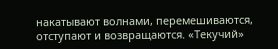накатывают волнами, перемешиваются, отступают и возвращаются. «Текучий»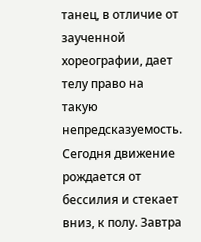танец, в отличие от заученной хореографии, дает телу право на такую непредсказуемость. Сегодня движение рождается от бессилия и стекает вниз, к полу. Завтра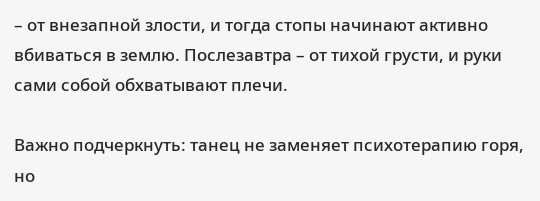– от внезапной злости, и тогда стопы начинают активно вбиваться в землю. Послезавтра – от тихой грусти, и руки сами собой обхватывают плечи.

Важно подчеркнуть: танец не заменяет психотерапию горя, но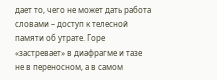дает то, чего не может дать работа словами – доступ к телесной памяти об утрате. Горе «застревает» в диафрагме и тазе не в переносном, а в самом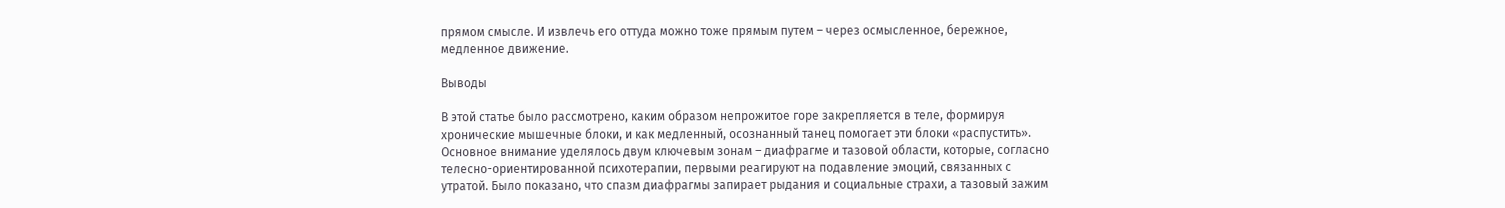прямом смысле. И извлечь его оттуда можно тоже прямым путем – через осмысленное, бережное, медленное движение.

Выводы

В этой статье было рассмотрено, каким образом непрожитое горе закрепляется в теле, формируя хронические мышечные блоки, и как медленный, осознанный танец помогает эти блоки «распустить». Основное внимание уделялось двум ключевым зонам – диафрагме и тазовой области, которые, согласно телесно-ориентированной психотерапии, первыми реагируют на подавление эмоций, связанных с утратой. Было показано, что спазм диафрагмы запирает рыдания и социальные страхи, а тазовый зажим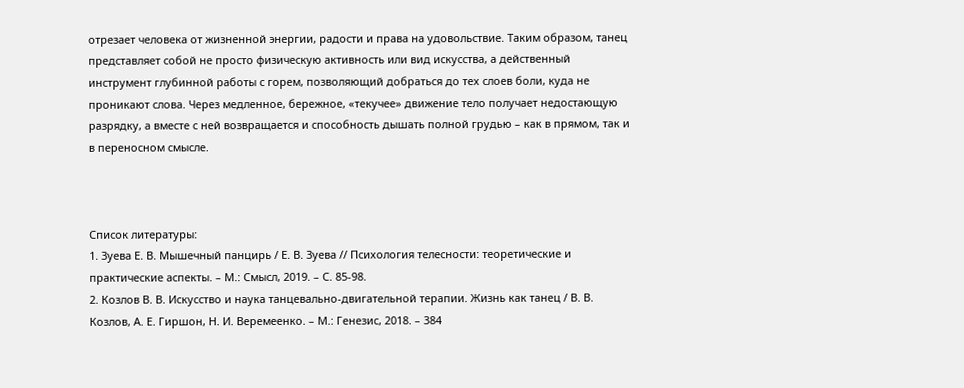отрезает человека от жизненной энергии, радости и права на удовольствие. Таким образом, танец представляет собой не просто физическую активность или вид искусства, а действенный инструмент глубинной работы с горем, позволяющий добраться до тех слоев боли, куда не проникают слова. Через медленное, бережное, «текучее» движение тело получает недостающую разрядку, а вместе с ней возвращается и способность дышать полной грудью – как в прямом, так и в переносном смысле.



Список литературы:
1. Зуева Е. В. Мышечный панцирь / Е. В. Зуева // Психология телесности: теоретические и практические аспекты. – М.: Смысл, 2019. – С. 85-98.
2. Козлов В. В. Искусство и наука танцевально-двигательной терапии. Жизнь как танец / В. В. Козлов, А. Е. Гиршон, Н. И. Веремеенко. – М.: Генезис, 2018. – 384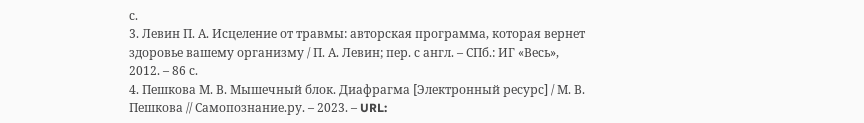с.
3. Левин П. А. Исцеление от травмы: авторская программа, которая вернет здоровье вашему организму / П. А. Левин; пер. с англ. – СПб.: ИГ «Весь», 2012. – 86 с.
4. Пешкова М. В. Мышечный блок. Диафрагма [Электронный ресурс] / М. В. Пешкова // Самопознание.ру. – 2023. – URL: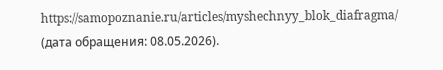https://samopoznanie.ru/articles/myshechnyy_blok_diafragma/ (дата обращения: 08.05.2026).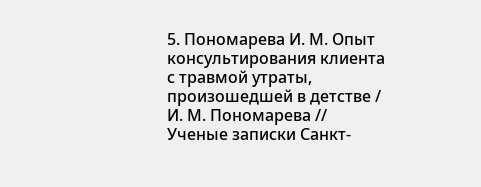5. Пономарева И. М. Опыт консультирования клиента с травмой утраты, произошедшей в детстве / И. М. Пономарева // Ученые записки Санкт-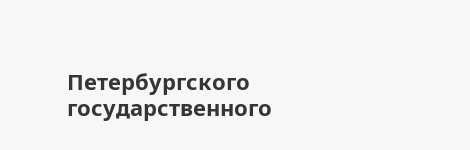Петербургского государственного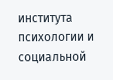института психологии и социальной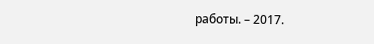работы. – 2017.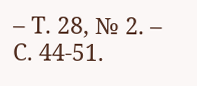– Т. 28, № 2. – С. 44-51.